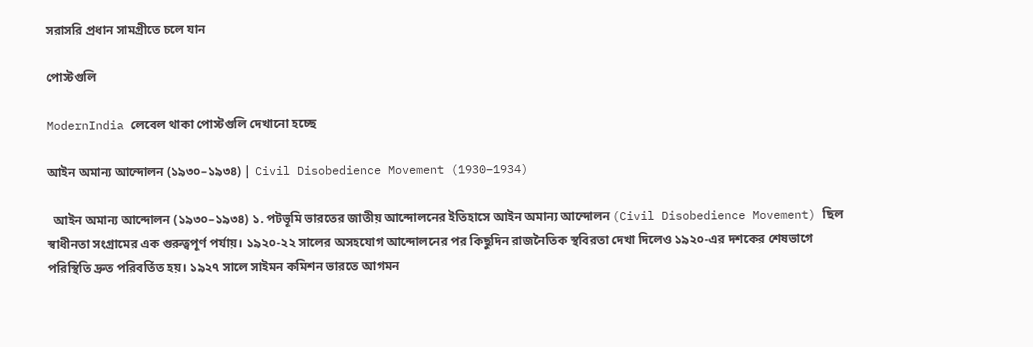সরাসরি প্রধান সামগ্রীতে চলে যান

পোস্টগুলি

ModernIndia লেবেল থাকা পোস্টগুলি দেখানো হচ্ছে

আইন অমান্য আন্দোলন (১৯৩০–১৯৩৪) | Civil Disobedience Movement (1930–1934)

  আইন অমান্য আন্দোলন (১৯৩০–১৯৩৪) ১. পটভূমি ভারতের জাতীয় আন্দোলনের ইতিহাসে আইন অমান্য আন্দোলন (Civil Disobedience Movement) ছিল স্বাধীনতা সংগ্রামের এক গুরুত্বপূর্ণ পর্যায়। ১৯২০-২২ সালের অসহযোগ আন্দোলনের পর কিছুদিন রাজনৈতিক স্থবিরতা দেখা দিলেও ১৯২০-এর দশকের শেষভাগে পরিস্থিতি দ্রুত পরিবর্তিত হয়। ১৯২৭ সালে সাইমন কমিশন ভারতে আগমন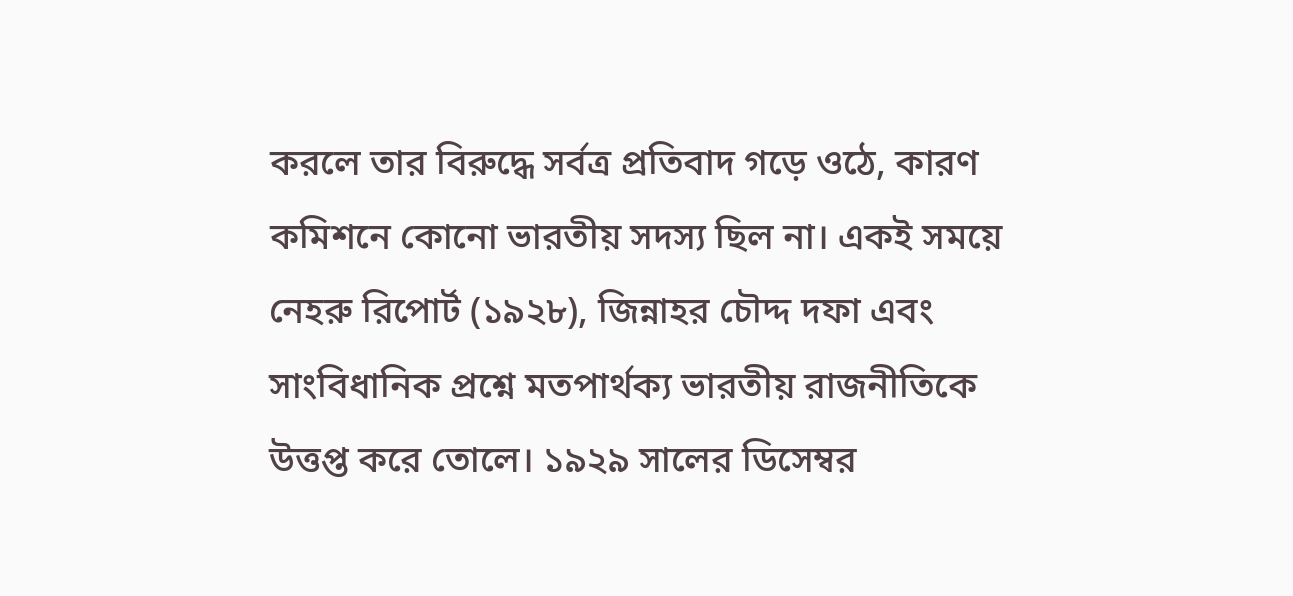করলে তার বিরুদ্ধে সর্বত্র প্রতিবাদ গড়ে ওঠে, কারণ কমিশনে কোনো ভারতীয় সদস্য ছিল না। একই সময়ে নেহরু রিপোর্ট (১৯২৮), জিন্নাহর চৌদ্দ দফা এবং সাংবিধানিক প্রশ্নে মতপার্থক্য ভারতীয় রাজনীতিকে উত্তপ্ত করে তোলে। ১৯২৯ সালের ডিসেম্বর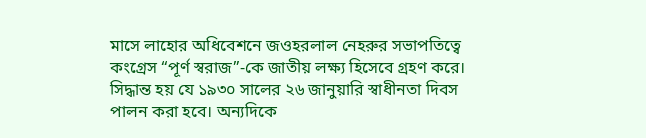মাসে লাহোর অধিবেশনে জওহরলাল নেহরুর সভাপতিত্বে কংগ্রেস “পূর্ণ স্বরাজ”-কে জাতীয় লক্ষ্য হিসেবে গ্রহণ করে। সিদ্ধান্ত হয় যে ১৯৩০ সালের ২৬ জানুয়ারি স্বাধীনতা দিবস পালন করা হবে। অন্যদিকে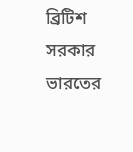ব্রিটিশ সরকার ভারতের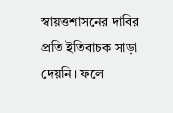স্বায়ত্তশাসনের দাবির প্রতি ইতিবাচক সাড়া দেয়নি। ফলে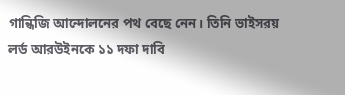গান্ধিজি আন্দোলনের পথ বেছে নেন। তিনি ভাইসরয় লর্ড আরউইনকে ১১ দফা দাবি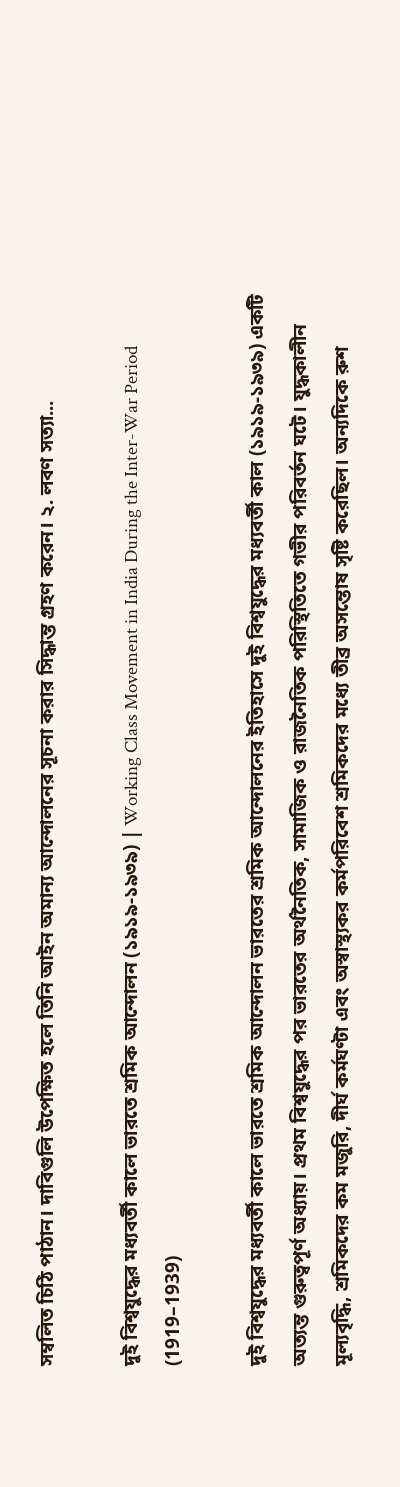সম্বলিত চিঠি পাঠান। দাবিগুলি উপেক্ষিত হলে তিনি আইন অমান্য আন্দোলনের সূচনা করার সিদ্ধান্ত গ্রহণ করেন। ২. লবণ সত্যা...

দুই বিশ্বযুদ্ধের মধ্যবর্তী কালে ভারতে শ্রমিক আন্দোলন (১৯১৯-১৯৩৯) | Working Class Movement in India During the Inter-War Period (1919–1939)

দুই বিশ্বযুদ্ধের মধ্যবর্তী কালে ভারতে শ্রমিক আন্দোলন ভারতের শ্রমিক আন্দোলনের ইতিহাসে দুই বিশ্বযুদ্ধের মধ্যবর্তী কাল (১৯১৯-১৯৩৯) একটি অত্যন্ত গুরুত্বপূর্ণ অধ্যায়। প্রথম বিশ্বযুদ্ধের পর ভারতের অর্থনৈতিক, সামাজিক ও রাজনৈতিক পরিস্থিতিতে গভীর পরিবর্তন ঘটে। যুদ্ধকালীন মূল্যবৃদ্ধি, শ্রমিকদের কম মজুরি, দীর্ঘ কর্মঘণ্টা এবং অস্বাস্থ্যকর কর্মপরিবেশ শ্রমিকদের মধ্যে তীব্র অসন্তোষ সৃষ্টি করেছিল। অন্যদিকে রুশ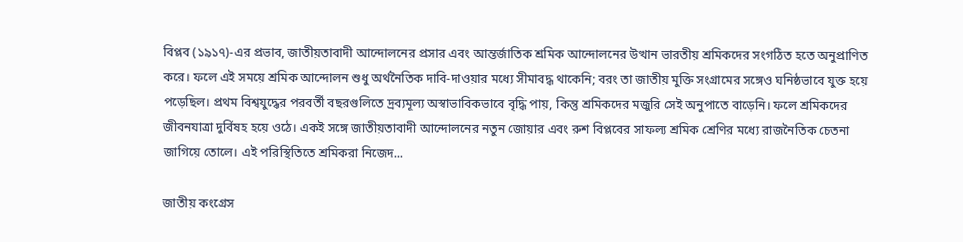বিপ্লব (১৯১৭)-এর প্রভাব, জাতীয়তাবাদী আন্দোলনের প্রসার এবং আন্তর্জাতিক শ্রমিক আন্দোলনের উত্থান ভারতীয় শ্রমিকদের সংগঠিত হতে অনুপ্রাণিত করে। ফলে এই সময়ে শ্রমিক আন্দোলন শুধু অর্থনৈতিক দাবি-দাওয়ার মধ্যে সীমাবদ্ধ থাকেনি; বরং তা জাতীয় মুক্তি সংগ্রামের সঙ্গেও ঘনিষ্ঠভাবে যুক্ত হয়ে পড়েছিল। প্রথম বিশ্বযুদ্ধের পরবর্তী বছরগুলিতে দ্রব্যমূল্য অস্বাভাবিকভাবে বৃদ্ধি পায়, কিন্তু শ্রমিকদের মজুরি সেই অনুপাতে বাড়েনি। ফলে শ্রমিকদের জীবনযাত্রা দুর্বিষহ হয়ে ওঠে। একই সঙ্গে জাতীয়তাবাদী আন্দোলনের নতুন জোয়ার এবং রুশ বিপ্লবের সাফল্য শ্রমিক শ্রেণির মধ্যে রাজনৈতিক চেতনা জাগিয়ে তোলে। এই পরিস্থিতিতে শ্রমিকরা নিজেদ...

জাতীয় কংগ্রেস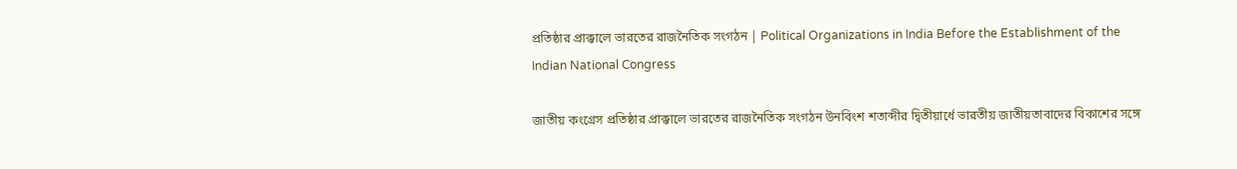প্রতিষ্ঠার প্রাক্কালে ভারতের রাজনৈতিক সংগঠন | Political Organizations in India Before the Establishment of the Indian National Congress

জাতীয় কংগ্রেস প্রতিষ্ঠার প্রাক্কালে ভারতের রাজনৈতিক সংগঠন উনবিংশ শতাব্দীর দ্বিতীয়ার্ধে ভারতীয় জাতীয়তাবাদের বিকাশের সঙ্গে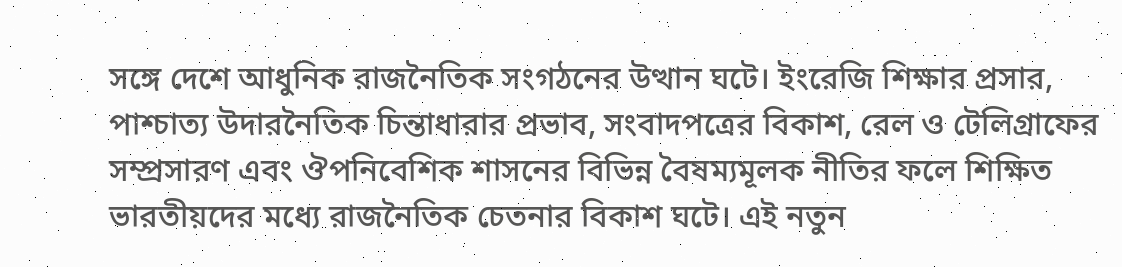সঙ্গে দেশে আধুনিক রাজনৈতিক সংগঠনের উত্থান ঘটে। ইংরেজি শিক্ষার প্রসার, পাশ্চাত্য উদারনৈতিক চিন্তাধারার প্রভাব, সংবাদপত্রের বিকাশ, রেল ও টেলিগ্রাফের সম্প্রসারণ এবং ঔপনিবেশিক শাসনের বিভিন্ন বৈষম্যমূলক নীতির ফলে শিক্ষিত ভারতীয়দের মধ্যে রাজনৈতিক চেতনার বিকাশ ঘটে। এই নতুন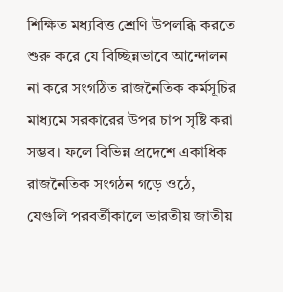শিক্ষিত মধ্যবিত্ত শ্রেণি উপলব্ধি করতে শুরু করে যে বিচ্ছিন্নভাবে আন্দোলন না করে সংগঠিত রাজনৈতিক কর্মসূচির মাধ্যমে সরকারের উপর চাপ সৃষ্টি করা সম্ভব। ফলে বিভিন্ন প্রদেশে একাধিক রাজনৈতিক সংগঠন গড়ে ওঠে, যেগুলি পরবর্তীকালে ভারতীয় জাতীয়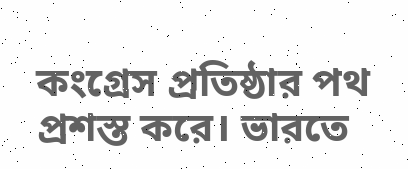কংগ্রেস প্রতিষ্ঠার পথ প্রশস্ত করে। ভারতে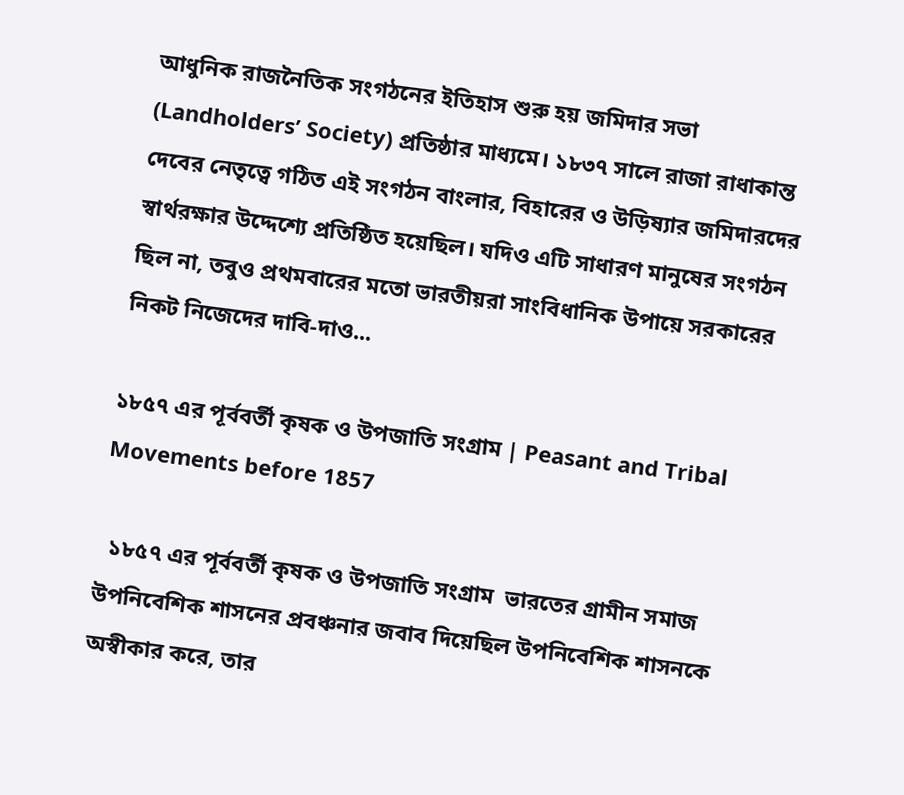আধুনিক রাজনৈতিক সংগঠনের ইতিহাস শুরু হয় জমিদার সভা (Landholders’ Society) প্রতিষ্ঠার মাধ্যমে। ১৮৩৭ সালে রাজা রাধাকান্ত দেবের নেতৃত্বে গঠিত এই সংগঠন বাংলার, বিহারের ও উড়িষ্যার জমিদারদের স্বার্থরক্ষার উদ্দেশ্যে প্রতিষ্ঠিত হয়েছিল। যদিও এটি সাধারণ মানুষের সংগঠন ছিল না, তবুও প্রথমবারের মতো ভারতীয়রা সাংবিধানিক উপায়ে সরকারের নিকট নিজেদের দাবি-দাও...

১৮৫৭ এর পূর্ববর্তী কৃষক ও উপজাতি সংগ্রাম | Peasant and Tribal Movements before 1857

  ১৮৫৭ এর পূর্ববর্তী কৃষক ও উপজাতি সংগ্রাম  ভারতের গ্রামীন সমাজ উপনিবেশিক শাসনের প্রবঞ্চনার জবাব দিয়েছিল উপনিবেশিক শাসনকে অস্বীকার করে, তার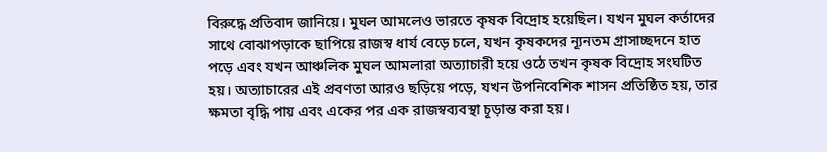বিরুদ্ধে প্রতিবাদ জানিয়ে। মুঘল আমলেও ভারতে কৃষক বিদ্রোহ হয়েছিল। যখন মুঘল কর্তাদের সাথে বোঝাপড়াকে ছাপিয়ে রাজস্ব ধার্য বেড়ে চলে, যখন কৃষকদের ন্যূনতম গ্রাসাচ্ছদনে হাত পড়ে এবং যখন আঞ্চলিক মুঘল আমলারা অত্যাচারী হয়ে ওঠে তখন কৃষক বিদ্রোহ সংঘটিত হয়। অত্যাচারের এই প্রবণতা আরও ছড়িয়ে পড়ে, যখন উপনিবেশিক শাসন প্রতিষ্ঠিত হয়, তার ক্ষমতা বৃদ্ধি পায় এবং একের পর এক রাজস্বব্যবস্থা চূড়ান্ত করা হয়।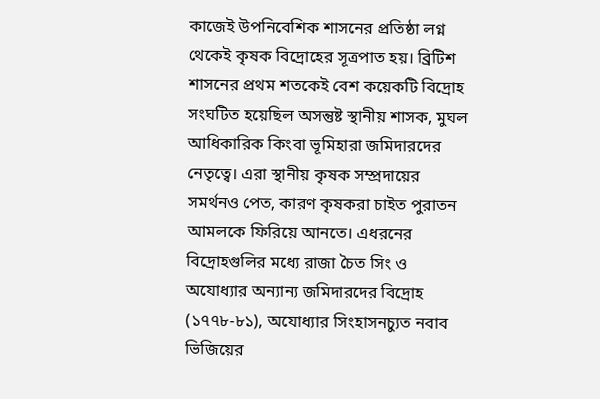কাজেই উপনিবেশিক শাসনের প্রতিষ্ঠা লগ্ন থেকেই কৃষক বিদ্রোহের সূত্রপাত হয়। ব্রিটিশ শাসনের প্রথম শতকেই বেশ কয়েকটি বিদ্রোহ সংঘটিত হয়েছিল অসন্তুষ্ট স্থানীয় শাসক, মুঘল আধিকারিক কিংবা ভূমিহারা জমিদারদের নেতৃত্বে। এরা স্থানীয় কৃষক সম্প্রদায়ের সমর্থনও পেত, কারণ কৃষকরা চাইত পুরাতন আমলকে ফিরিয়ে আনতে। এধরনের বিদ্রোহগুলির মধ্যে রাজা চৈত সিং ও অযোধ্যার অন্যান্য জমিদারদের বিদ্রোহ (১৭৭৮-৮১), অযোধ্যার সিংহাসনচ্যুত নবাব ভিজিয়ের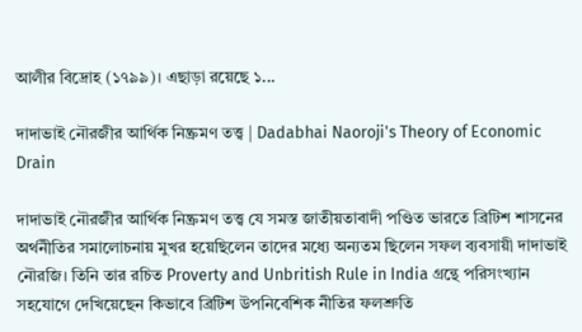আলীর বিদ্রোহ (১৭৯৯)। এছাড়া রয়েছে ১...

দাদাভাই নৌরজীর আর্থিক নিষ্ক্রমণ তত্ত্ব | Dadabhai Naoroji's Theory of Economic Drain

দাদাভাই নৌরজীর আর্থিক নিষ্ক্রমণ তত্ত্ব যে সমস্ত জাতীয়তাবাদী পণ্ডিত ভারতে ব্রিটিশ শাসনের অর্থনীতির সমালোচনায় মুখর হয়েছিলেন তাদের মধ্যে অন্যতম ছিলেন সফল ব্যবসায়ী দাদাভাই নৌরজি। তিনি তার রচিত Proverty and Unbritish Rule in India গ্রন্থে পরিসংখ্যান সহযোগে দেখিয়েছেন কিভাবে ব্রিটিশ উপনিবেশিক নীতির ফলশ্রুতি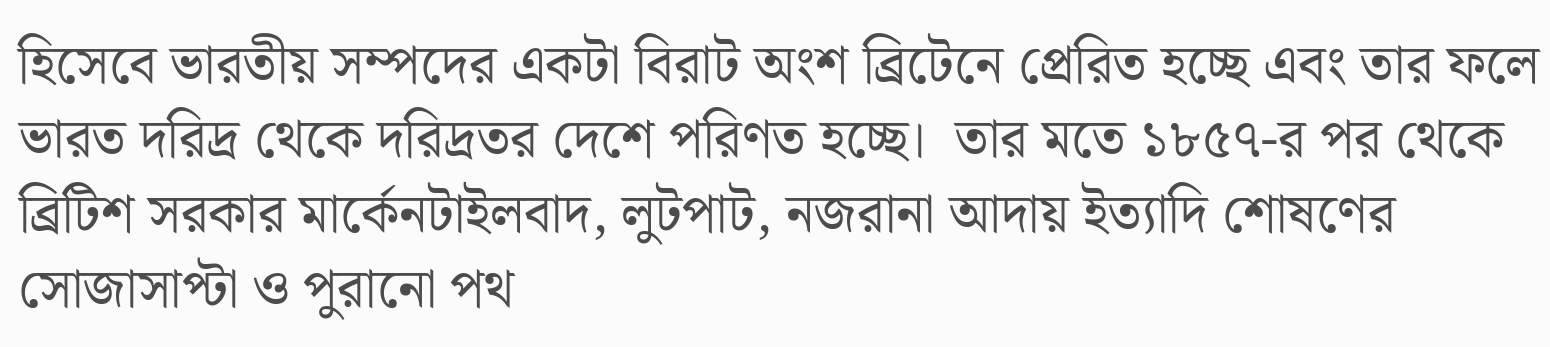হিসেবে ভারতীয় সম্পদের একটা বিরাট অংশ ব্রিটেনে প্রেরিত হচ্ছে এবং তার ফলে ভারত দরিদ্র থেকে দরিদ্রতর দেশে পরিণত হচ্ছে।  তার মতে ১৮৫৭-র পর থেকে ব্রিটিশ সরকার মার্কেনটাইলবাদ, লুটপাট, নজরানা আদায় ইত্যাদি শোষণের সোজাসাপ্টা ও পুরানো পথ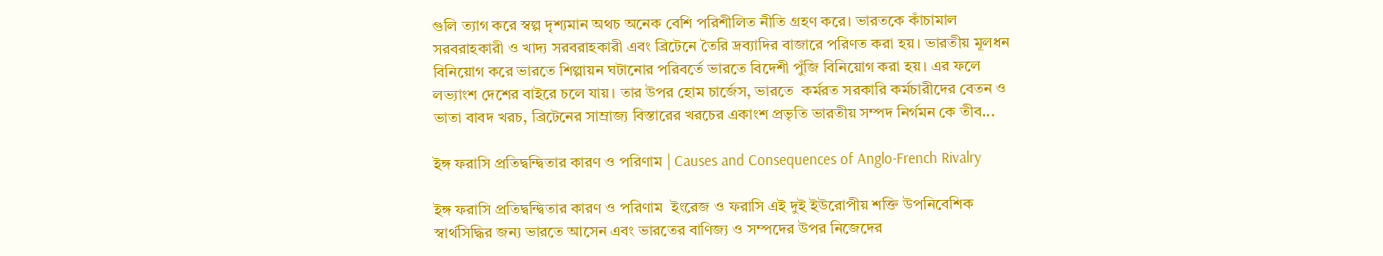গুলি ত্যাগ করে স্বল্প দৃশ্যমান অথচ অনেক বেশি পরিশীলিত নীতি গ্রহণ করে। ভারতকে কাঁচামাল সরবরাহকারী ও খাদ্য সরবরাহকারী এবং ব্রিটেনে তৈরি দ্রব্যাদির বাজারে পরিণত করা হয়। ভারতীয় মূলধন বিনিয়োগ করে ভারতে শিল্পায়ন ঘটানোর পরিবর্তে ভারতে বিদেশী পুঁজি বিনিয়োগ করা হয়। এর ফলে লভ্যাংশ দেশের বাইরে চলে যায়। তার উপর হোম চার্জেস, ভারতে  কর্মরত সরকারি কর্মচারীদের বেতন ও ভাতা বাবদ খরচ, ব্রিটেনের সাম্রাজ্য বিস্তারের খরচের একাংশ প্রভৃতি ভারতীয় সম্পদ নির্গমন কে তীব...

ইঙ্গ ফরাসি প্রতিদ্বন্দ্বিতার কারণ ও পরিণাম | Causes and Consequences of Anglo-French Rivalry

ইঙ্গ ফরাসি প্রতিদ্বন্দ্বিতার কারণ ও পরিণাম  ইংরেজ ও ফরাসি এই দুই ইউরোপীয় শক্তি উপনিবেশিক স্বার্থসিদ্ধির জন্য ভারতে আসেন এবং ভারতের বাণিজ্য ও সম্পদের উপর নিজেদের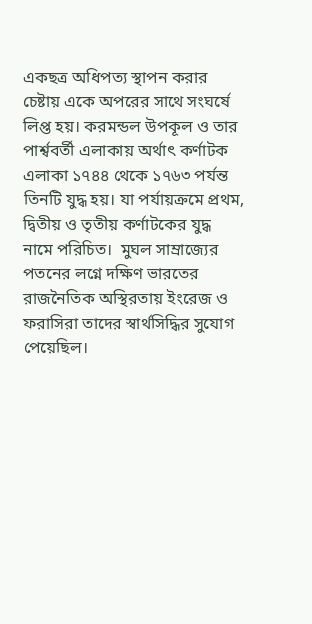একছত্র অধিপত্য স্থাপন করার চেষ্টায় একে অপরের সাথে সংঘর্ষে লিপ্ত হয়। করমন্ডল উপকূল ও তার পার্শ্ববর্তী এলাকায় অর্থাৎ কর্ণাটক এলাকা ১৭৪৪ থেকে ১৭৬৩ পর্যন্ত তিনটি যুদ্ধ হয়। যা পর্যায়ক্রমে প্রথম, দ্বিতীয় ও তৃতীয় কর্ণাটকের যুদ্ধ নামে পরিচিত।  মুঘল সাম্রাজ্যের পতনের লগ্নে দক্ষিণ ভারতের রাজনৈতিক অস্থিরতায় ইংরেজ ও ফরাসিরা তাদের স্বার্থসিদ্ধির সুযোগ পেয়েছিল।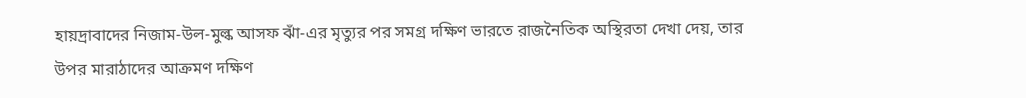হায়দ্রাবাদের নিজাম-উল-মুল্ক আসফ ঝাঁ-এর মৃত্যুর পর সমগ্র দক্ষিণ ভারতে রাজনৈতিক অস্থিরতা দেখা দেয়, তার উপর মারাঠাদের আক্রমণ দক্ষিণ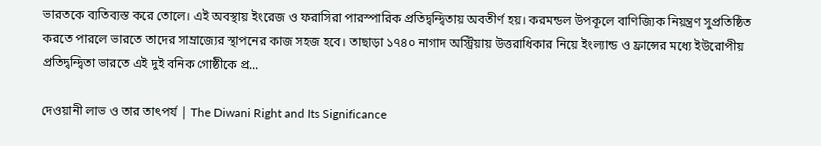ভারতকে ব্যতিব্যস্ত করে তোলে। এই অবস্থায় ইংরেজ ও ফরাসিরা পারস্পারিক প্রতিদ্বন্দ্বিতায় অবতীর্ণ হয়। করমন্ডল উপকূলে বাণিজ্যিক নিয়ন্ত্রণ সুপ্রতিষ্ঠিত করতে পারলে ভারতে তাদের সাম্রাজ্যের স্থাপনের কাজ সহজ হবে। তাছাড়া ১৭৪০ নাগাদ অস্ট্রিয়ায় উত্তরাধিকার নিয়ে ইংল্যান্ড ও ফ্রান্সের মধ্যে ইউরোপীয় প্রতিদ্বন্দ্বিতা ভারতে এই দুই বনিক গোষ্ঠীকে প্র...

দেওয়ানী লাভ ও তার তাৎপর্য | The Diwani Right and Its Significance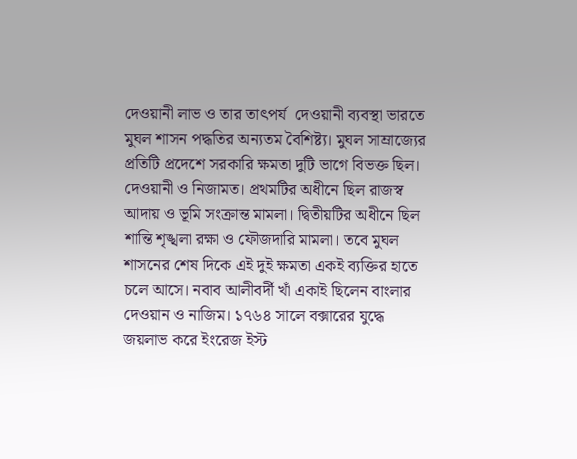দেওয়ানী লাভ ও তার তাৎপর্য  দেওয়ানী ব্যবস্থা ভারতে মুঘল শাসন পদ্ধতির অন্যতম বৈশিষ্ট্য। মুঘল সাম্রাজ্যের প্রতিটি প্রদেশে সরকারি ক্ষমতা দুটি ভাগে বিভক্ত ছিল। দেওয়ানী ও নিজামত। প্রথমটির অধীনে ছিল রাজস্ব আদায় ও ভূমি সংক্রান্ত মামলা। দ্বিতীয়টির অধীনে ছিল শান্তি শৃঙ্খলা রক্ষা ও ফৌজদারি মামলা। তবে মুঘল শাসনের শেষ দিকে এই দুই ক্ষমতা একই ব্যক্তির হাতে চলে আসে। নবাব আলীবর্দী খাঁ একাই ছিলেন বাংলার দেওয়ান ও নাজিম। ১৭৬৪ সালে বক্সারের যুদ্ধে জয়লাভ করে ইংরেজ ইস্ট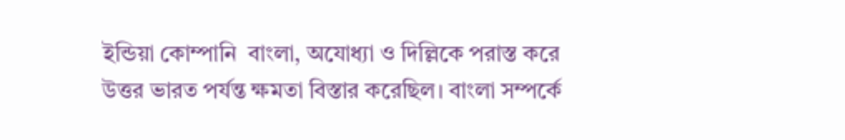ইন্ডিয়া কোম্পানি  বাংলা, অযোধ্যা ও দিল্লিকে পরাস্ত করে উত্তর ভারত পর্যন্ত ক্ষমতা বিস্তার করেছিল। বাংলা সম্পর্কে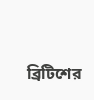ব্রিটিশের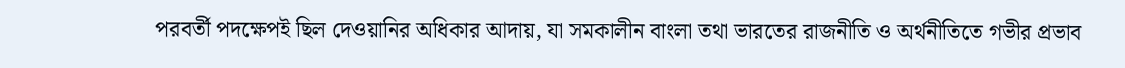পরবর্তী পদক্ষেপই ছিল দেওয়ানির অধিকার আদায়, যা সমকালীন বাংলা তথা ভারতের রাজনীতি ও অর্থনীতিতে গভীর প্রভাব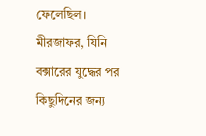ফেলেছিল।  মীরজাফর, যিনি বক্সারের যুদ্ধের পর কিছুদিনের জন্য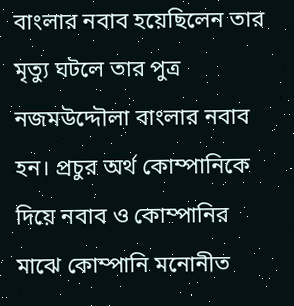বাংলার নবাব হয়েছিলেন তার মৃত্যু ঘটলে তার পুত্র নজমউদ্দৌলা বাংলার নবাব হন। প্রচুর অর্থ কোম্পানিকে দিয়ে নবাব ও কোম্পানির মাঝে কোম্পানি মনোনীত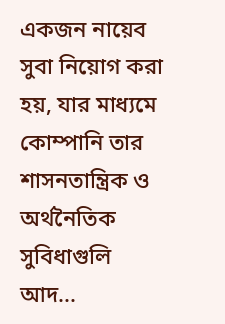একজন নায়েব সুবা নিয়োগ করা হয়, যার মাধ্যমে কোম্পানি তার শাসনতান্ত্রিক ও অর্থনৈতিক সুবিধাগুলি আদ...